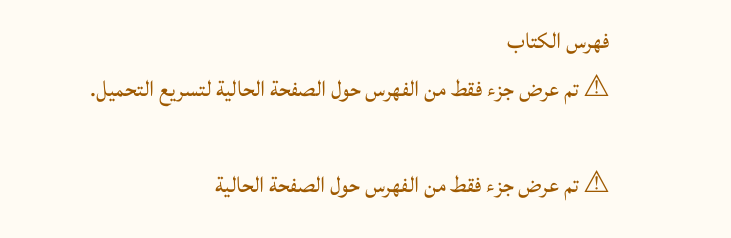فهرس الكتاب
⚠ تم عرض جزء فقط من الفهرس حول الصفحة الحالية لتسريع التحميل.

⚠ تم عرض جزء فقط من الفهرس حول الصفحة الحالية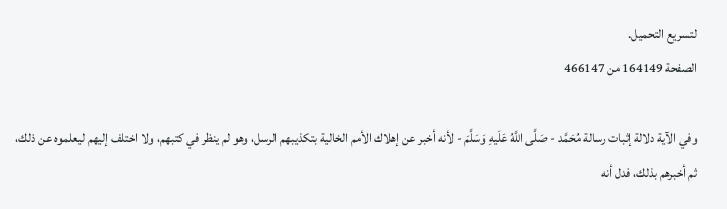لتسريع التحميل.
الصفحة 164149 من 466147

وفي الآية دلالة إثبات رسالة مُحَمَّد - صَلَّى اللَّهُ عَلَيهِ وَسَلَّمَ - لأنه أخبر عن إهلاك الأمم الخالية بتكذيبهم الرسل، وهو لم ينظر في كتبهم، ولا اختلف إليهم ليعلموه عن ذلك، ثم أخبرهم بذلك، فدل أنه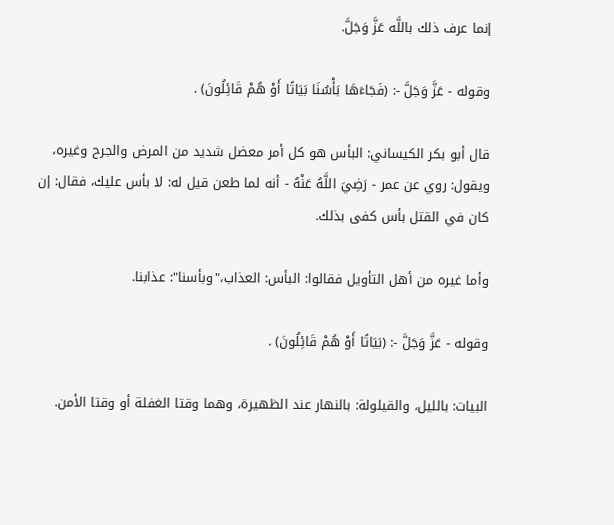إنما عرف ذلك باللَّه عَزَّ وَجَلَّ.

وقوله - عَزَّ وَجَلَّ -: (فَجَاءَهَا بَأْسُنَا بَيَاتًا أَوْ هُمْ قَائِلُونَ) .

قال أبو بكر الكيساني: البأس هو كل أمر معضل شديد من المرض والجرح وغيره، ويقول: روي عن عمر - رَضِيَ اللَّهُ عَنْهُ - أنه لما طعن قيل له: لا بأس عليك، فقال: إن كان في القتل بأس كفى بذلك.

وأما غيره من أهل التأويل فقالوا: البأس: العذاب،"وبأسنا": عذابنا.

وقوله - عَزَّ وَجَلَّ -: (بَيَاتًا أَوْ هُمْ قَائِلُونَ) .

البيات: بالليل، والقيلولة: بالنهار عند الظهيرة، وهما وقتا الغفلة أو وقتا الأمن.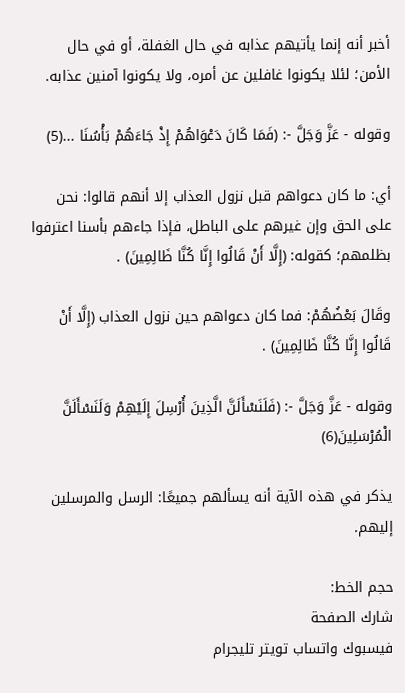أخبر أنه إنما يأتيهم عذابه في حال الغفلة، أو في حال الأمن؛ لئلا يكونوا غافلين عن أمره، ولا يكونوا آمنين عذابه.

وقوله - عَزَّ وَجَلَّ -: (فَمَا كَانَ دَعْوَاهُمْ إِذْ جَاءَهُمْ بَأْسُنَا ...(5)

أي: ما كان دعواهم قبل نزول العذاب إلا أنهم قالوا: نحن على الحق وإن غيرهم على الباطل، فإذا جاءهم بأسنا اعترفوا بظلمهم؛ كقوله: (إِلَّا أَنْ قَالُوا إِنَّا كُنَّا ظَالِمِينَ) .

وقَالَ بَعْضُهُمْ: فما كان دعواهم حين نزول العذاب (إِلَّا أَنْ قَالُوا إِنَّا كُنَّا ظَالِمِينَ) .

وقوله - عَزَّ وَجَلَّ -: (فَلَنَسْأَلَنَّ الَّذِينَ أُرْسِلَ إِلَيْهِمْ وَلَنَسْأَلَنَّ الْمُرْسَلِينَ(6)

يذكر في هذه الآية أنه يسألهم جميعًا: الرسل والمرسلين إليهم.

حجم الخط:
شارك الصفحة
فيسبوك واتساب تويتر تليجرام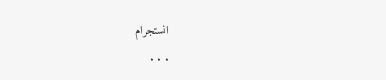انستجرام
. . .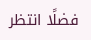فضلًا انتظر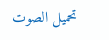تحميل الصوت